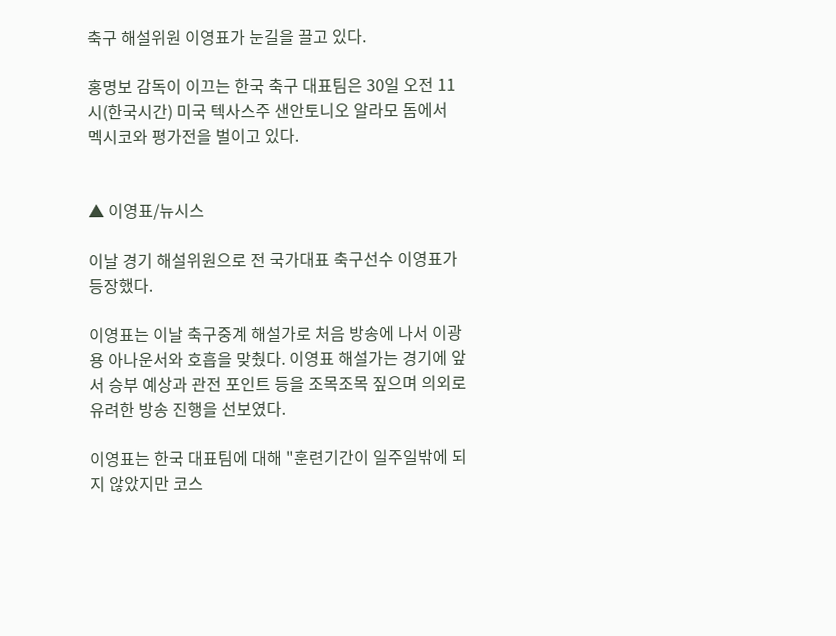축구 해설위원 이영표가 눈길을 끌고 있다.

홍명보 감독이 이끄는 한국 축구 대표팀은 30일 오전 11시(한국시간) 미국 텍사스주 샌안토니오 알라모 돔에서 멕시코와 평가전을 벌이고 있다.


▲ 이영표/뉴시스

이날 경기 해설위원으로 전 국가대표 축구선수 이영표가 등장했다.

이영표는 이날 축구중계 해설가로 처음 방송에 나서 이광용 아나운서와 호흡을 맞췄다. 이영표 해설가는 경기에 앞서 승부 예상과 관전 포인트 등을 조목조목 짚으며 의외로 유려한 방송 진행을 선보였다.

이영표는 한국 대표팀에 대해 "훈련기간이 일주일밖에 되지 않았지만 코스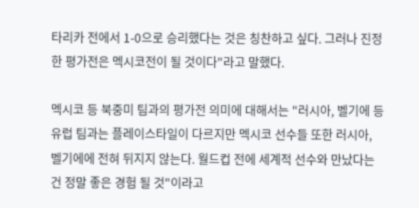타리카 전에서 1-0으로 승리했다는 것은 칭찬하고 싶다. 그러나 진정한 평가전은 멕시코전이 될 것이다"라고 말했다.

멕시코 등 북중미 팀과의 평가전 의미에 대해서는 "러시아, 벨기에 등 유럽 팀과는 플레이스타일이 다르지만 멕시코 선수들 또한 러시아, 벨기에에 전혀 뒤지지 않는다. 월드컵 전에 세계적 선수와 만났다는 건 정말 좋은 경험 될 것"이라고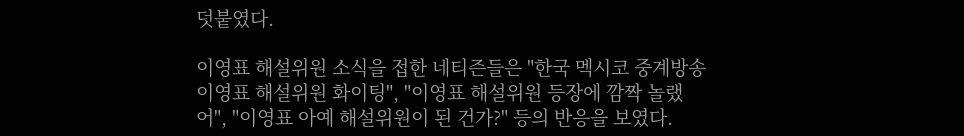덧붙였다.

이영표 해설위원 소식을 접한 네티즌들은 "한국 멕시코 중계방송 이영표 해설위원 화이팅", "이영표 해설위원 등장에 깜짝 놀랬어", "이영표 아예 해설위원이 된 건가?" 등의 반응을 보였다.